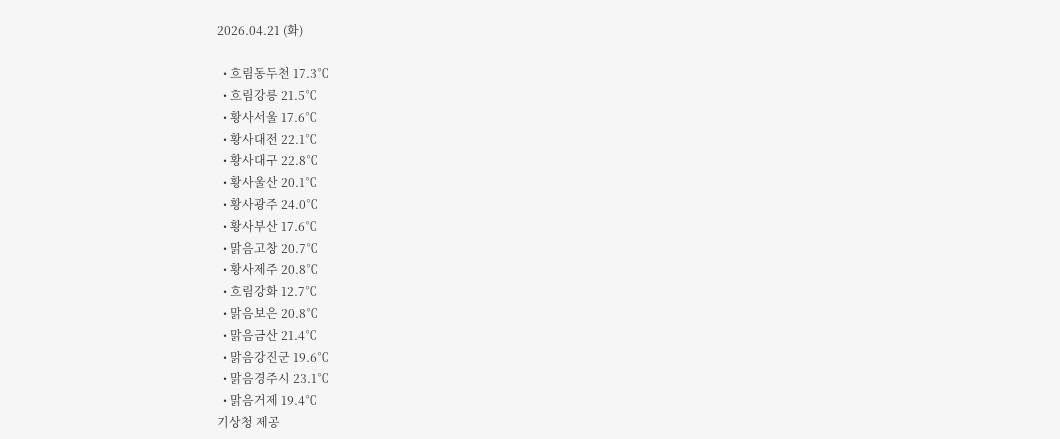2026.04.21 (화)

  • 흐림동두천 17.3℃
  • 흐림강릉 21.5℃
  • 황사서울 17.6℃
  • 황사대전 22.1℃
  • 황사대구 22.8℃
  • 황사울산 20.1℃
  • 황사광주 24.0℃
  • 황사부산 17.6℃
  • 맑음고창 20.7℃
  • 황사제주 20.8℃
  • 흐림강화 12.7℃
  • 맑음보은 20.8℃
  • 맑음금산 21.4℃
  • 맑음강진군 19.6℃
  • 맑음경주시 23.1℃
  • 맑음거제 19.4℃
기상청 제공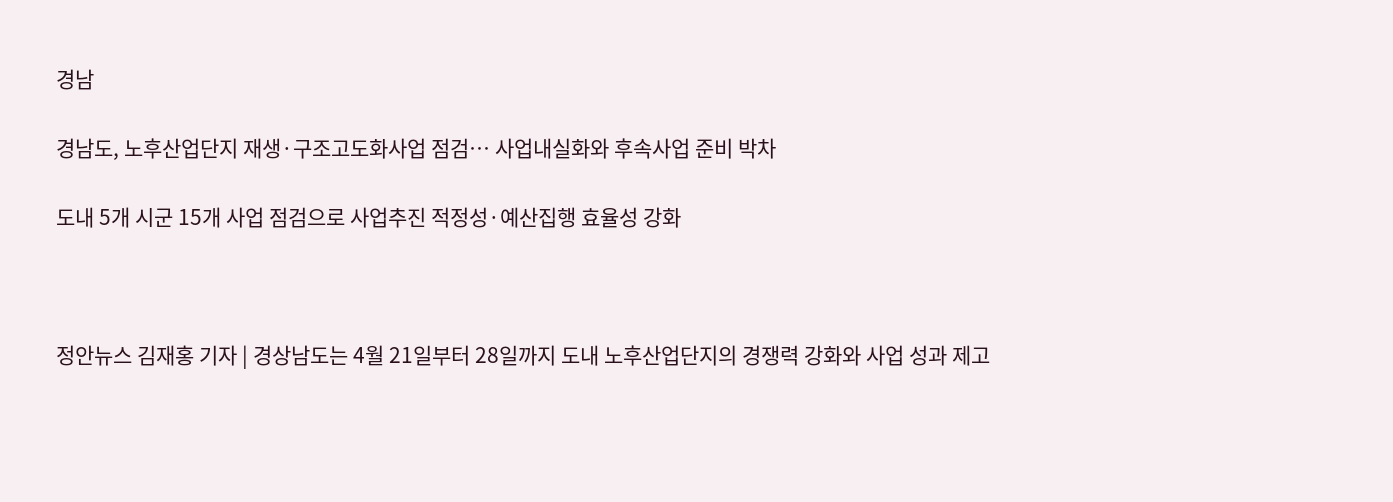경남

경남도, 노후산업단지 재생·구조고도화사업 점검… 사업내실화와 후속사업 준비 박차

도내 5개 시군 15개 사업 점검으로 사업추진 적정성·예산집행 효율성 강화



정안뉴스 김재홍 기자 | 경상남도는 4월 21일부터 28일까지 도내 노후산업단지의 경쟁력 강화와 사업 성과 제고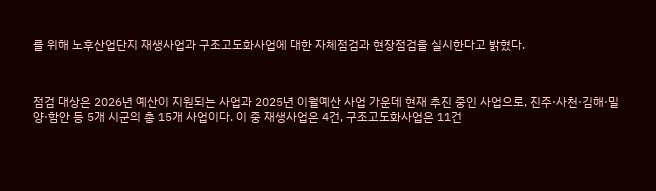를 위해 노후산업단지 재생사업과 구조고도화사업에 대한 자체점검과 현장점검을 실시한다고 밝혔다.



점검 대상은 2026년 예산이 지원되는 사업과 2025년 이월예산 사업 가운데 현재 추진 중인 사업으로, 진주·사천·김해·밀양·함안 등 5개 시군의 총 15개 사업이다. 이 중 재생사업은 4건, 구조고도화사업은 11건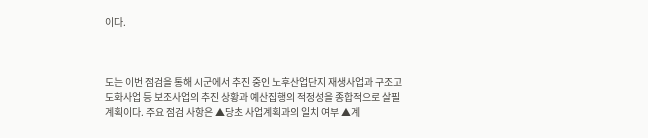이다.



도는 이번 점검을 통해 시군에서 추진 중인 노후산업단지 재생사업과 구조고도화사업 등 보조사업의 추진 상황과 예산집행의 적정성을 종합적으로 살필 계획이다. 주요 점검 사항은 ▲당초 사업계획과의 일치 여부 ▲계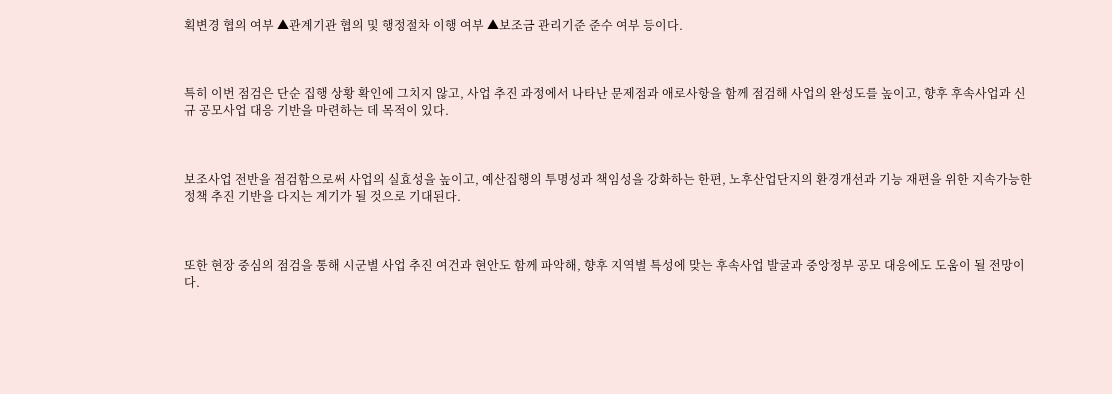획변경 협의 여부 ▲관계기관 협의 및 행정절차 이행 여부 ▲보조금 관리기준 준수 여부 등이다.



특히 이번 점검은 단순 집행 상황 확인에 그치지 않고, 사업 추진 과정에서 나타난 문제점과 애로사항을 함께 점검해 사업의 완성도를 높이고, 향후 후속사업과 신규 공모사업 대응 기반을 마련하는 데 목적이 있다.



보조사업 전반을 점검함으로써 사업의 실효성을 높이고, 예산집행의 투명성과 책임성을 강화하는 한편, 노후산업단지의 환경개선과 기능 재편을 위한 지속가능한 정책 추진 기반을 다지는 계기가 될 것으로 기대된다.



또한 현장 중심의 점검을 통해 시군별 사업 추진 여건과 현안도 함께 파악해, 향후 지역별 특성에 맞는 후속사업 발굴과 중앙정부 공모 대응에도 도움이 될 전망이다.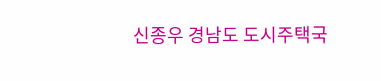신종우 경남도 도시주택국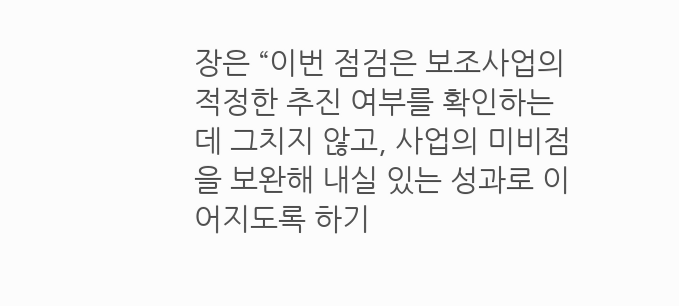장은 “이번 점검은 보조사업의 적정한 추진 여부를 확인하는 데 그치지 않고, 사업의 미비점을 보완해 내실 있는 성과로 이어지도록 하기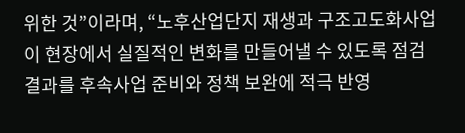위한 것”이라며, “노후산업단지 재생과 구조고도화사업이 현장에서 실질적인 변화를 만들어낼 수 있도록 점검 결과를 후속사업 준비와 정책 보완에 적극 반영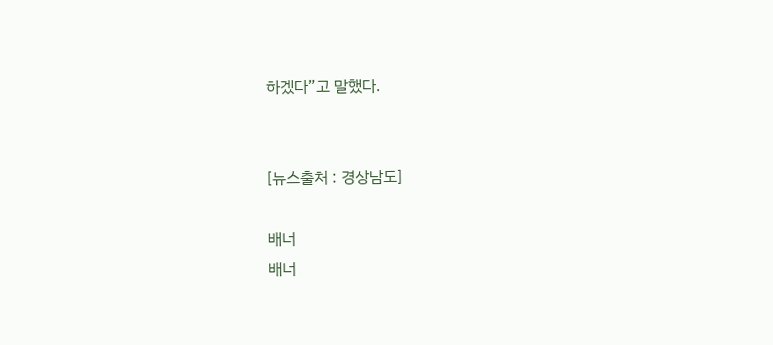하겠다”고 말했다.


[뉴스출처 : 경상남도]

배너
배너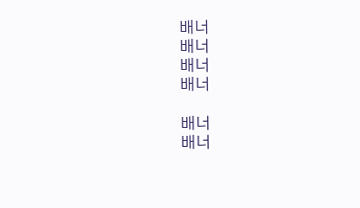배너
배너
배너
배너

배너
배너